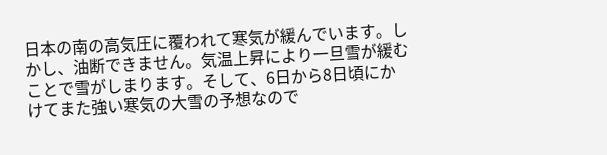日本の南の高気圧に覆われて寒気が緩んでいます。しかし、油断できません。気温上昇により一旦雪が緩むことで雪がしまります。そして、6日から8日頃にかけてまた強い寒気の大雪の予想なので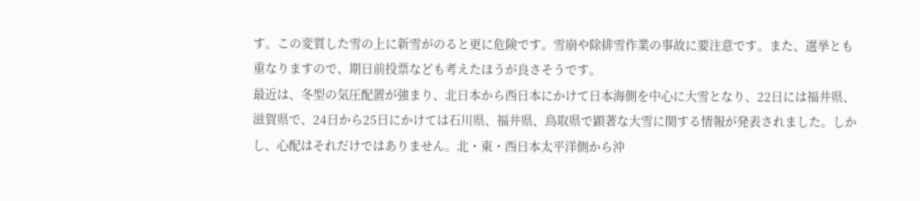す。この変質した雪の上に新雪がのると更に危険です。雪崩や除排雪作業の事故に要注意です。また、選挙とも重なりますので、期日前投票なども考えたほうが良さそうです。
最近は、冬型の気圧配置が強まり、北日本から西日本にかけて日本海側を中心に大雪となり、22日には福井県、滋賀県で、24日から25日にかけては石川県、福井県、鳥取県で顕著な大雪に関する情報が発表されました。しかし、心配はそれだけではありません。北・東・西日本太平洋側から沖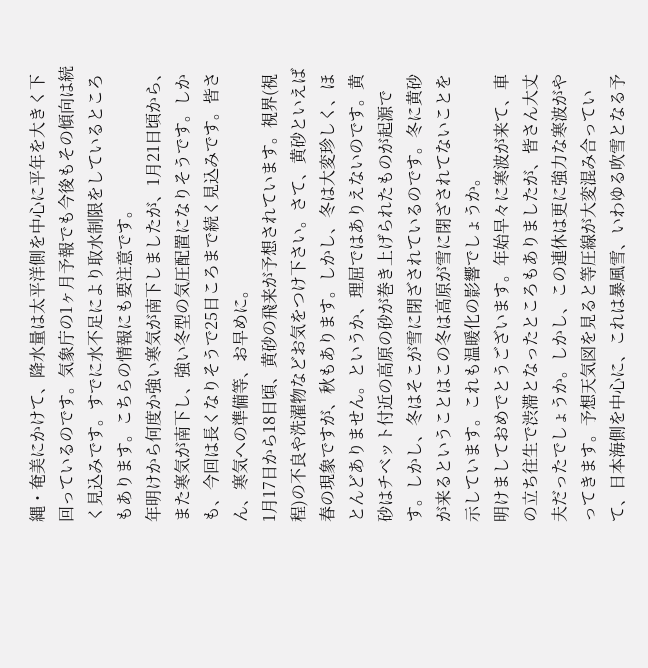縄・奄美にかけて、降水量は太平洋側を中心に平年を大きく下回っているのです。気象庁の1ヶ月予報でも今後もその傾向は続く見込みです。すでに水不足により取水制限をしているところもあります。こちらの情報にも要注意です。
年明けから何度か強い寒気が南下しましたが、1月21日頃から、また寒気が南下し、強い冬型の気圧配置になりそうです。しかも、今回は長くなりそうで25日ころまで続く見込みです。皆さん、寒気への準備等、お早めに。
1月17日から18日頃、黄砂の飛来が予想されています。視界(視程)の不良や洗濯物などお気をつけ下さい。さて、黄砂といえば春の現象ですが、秋もあります。しかし、冬は大変珍しく、ほとんどありません。というか、理屈ではありえないのです。黄砂はチベット付近の高原の砂が巻き上げられたものが起源です。しかし、冬はそこが雪に閉ざされているのです。冬に黄砂が来るということはこの冬は高原が雪に閉ざされてないことを示しています。これも温暖化の影響でしょうか。
明けましておめでとうございます。年始早々に寒波が来て、車の立ち往生で渋滞となったところもありましたが、皆さん大丈夫だったでしょうか。しかし、この連休は更に強力な寒波がやってきます。予想天気図を見ると等圧線が大変混み合っていて、日本海側を中心に、これは暴風雪、いわゆる吹雪となる予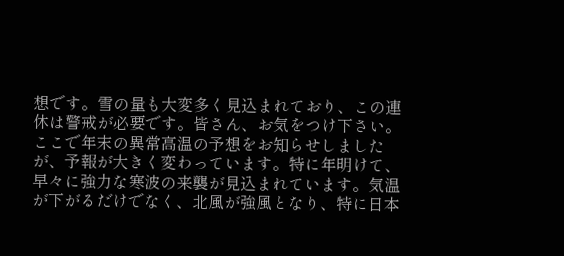想です。雪の量も大変多く見込まれており、この連休は警戒が必要です。皆さん、お気をつけ下さい。
ここで年末の異常高温の予想をお知らせしましたが、予報が大きく変わっています。特に年明けて、早々に強力な寒波の来襲が見込まれています。気温が下がるだけでなく、北風が強風となり、特に日本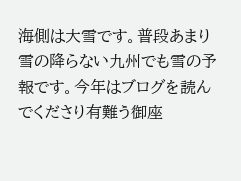海側は大雪です。普段あまり雪の降らない九州でも雪の予報です。今年はブログを読んでくださり有難う御座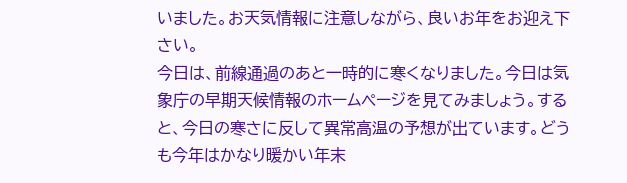いました。お天気情報に注意しながら、良いお年をお迎え下さい。
今日は、前線通過のあと一時的に寒くなりました。今日は気象庁の早期天候情報のホームページを見てみましょう。すると、今日の寒さに反して異常高温の予想が出ています。どうも今年はかなり暖かい年末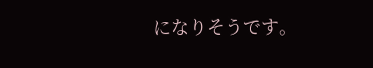になりそうです。